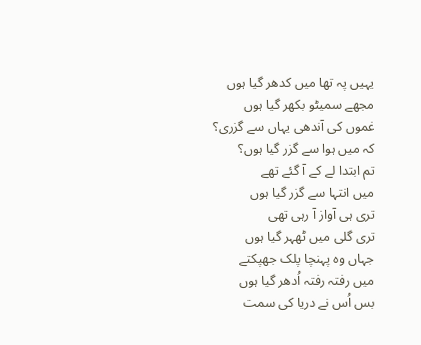یہیں پہ تھا میں کدھر گیا ہوں
مجھے سمیٹو بکھر گیا ہوں
غموں کی آندھی یہاں سے گزری؟
کہ میں ہوا سے گزر گیا ہوں؟
تم ابتدا لے کے آ گئے تھے
میں انتہا سے گزر گیا ہوں
تری ہی آواز آ رہی تھی
تری گلی میں ٹھہر گیا ہوں
جہاں وہ پہنچا پلک جھپکتے
میں رفتہ رفتہ اُدھر گیا ہوں
بس اُس نے دریا کی سمت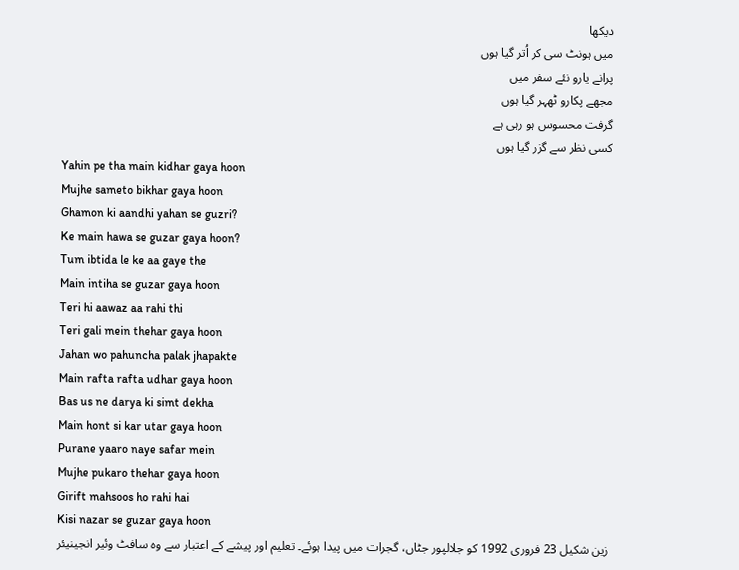دیکھا
میں ہونٹ سی کر اُتر گیا ہوں
پرانے یارو نئے سفر میں
مجھے پکارو ٹھہر گیا ہوں
گرفت محسوس ہو رہی ہے
کسی نظر سے گزر گیا ہوں
Yahin pe tha main kidhar gaya hoon
Mujhe sameto bikhar gaya hoon
Ghamon ki aandhi yahan se guzri?
Ke main hawa se guzar gaya hoon?
Tum ibtida le ke aa gaye the
Main intiha se guzar gaya hoon
Teri hi aawaz aa rahi thi
Teri gali mein thehar gaya hoon
Jahan wo pahuncha palak jhapakte
Main rafta rafta udhar gaya hoon
Bas us ne darya ki simt dekha
Main hont si kar utar gaya hoon
Purane yaaro naye safar mein
Mujhe pukaro thehar gaya hoon
Girift mahsoos ho rahi hai
Kisi nazar se guzar gaya hoon
زین شکیل 23 فروری 1992 کو جلالپور جٹاں، گجرات میں پیدا ہوئے۔ تعلیم اور پیشے کے اعتبار سے وہ سافٹ وئیر انجینیئر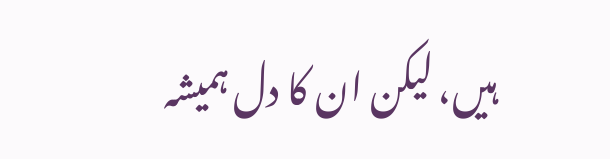ہیں، لیکن ان کا دل ہمیشہ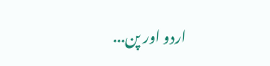اردو اور پن...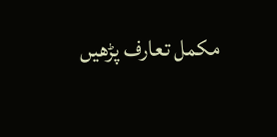مکمل تعارف پڑھیں